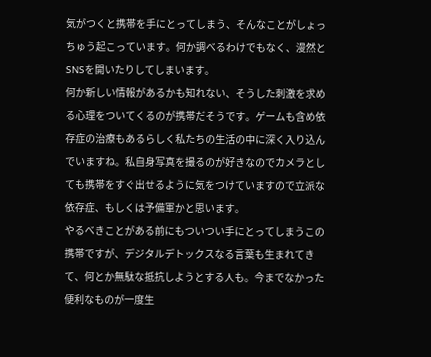気がつくと携帯を手にとってしまう、そんなことがしょっちゅう起こっています。何か調べるわけでもなく、漫然とSNSを開いたりしてしまいます。
何か新しい情報があるかも知れない、そうした刺激を求める心理をついてくるのが携帯だそうです。ゲームも含め依存症の治療もあるらしく私たちの生活の中に深く入り込んでいますね。私自身写真を撮るのが好きなのでカメラとしても携帯をすぐ出せるように気をつけていますので立派な依存症、もしくは予備軍かと思います。
やるべきことがある前にもついつい手にとってしまうこの携帯ですが、デジタルデトックスなる言葉も生まれてきて、何とか無駄な抵抗しようとする人も。今までなかった便利なものが一度生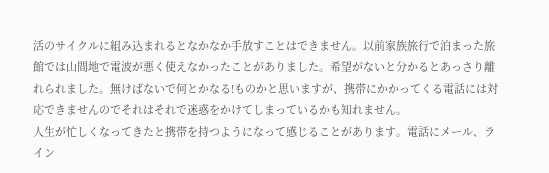活のサイクルに組み込まれるとなかなか手放すことはできません。以前家族旅行で泊まった旅館では山間地で電波が悪く使えなかったことがありました。希望がないと分かるとあっさり離れられました。無けばないで何とかなる!ものかと思いますが、携帯にかかってくる電話には対応できませんのでそれはそれで迷惑をかけてしまっているかも知れません。
人生が忙しくなってきたと携帯を持つようになって感じることがあります。電話にメール、ライン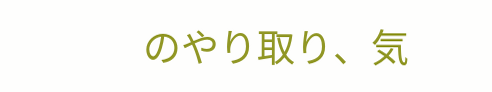のやり取り、気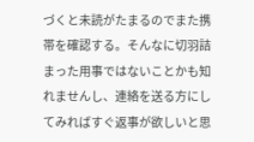づくと未読がたまるのでまた携帯を確認する。そんなに切羽詰まった用事ではないことかも知れませんし、連絡を送る方にしてみればすぐ返事が欲しいと思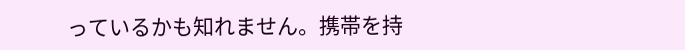っているかも知れません。携帯を持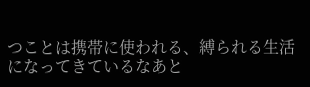つことは携帯に使われる、縛られる生活になってきているなあと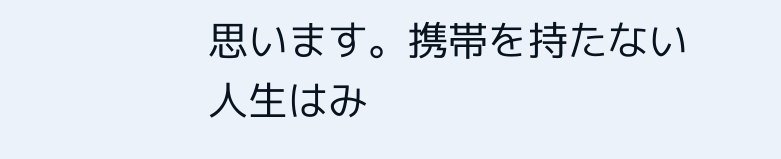思います。携帯を持たない人生はみ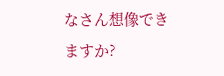なさん想像できますか?